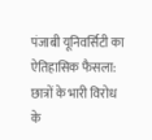पंजाबी यूनिवर्सिटी का ऐतिहासिक फैसला: छात्रों के भारी विरोध के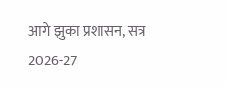आगे झुका प्रशासन, सत्र 2026-27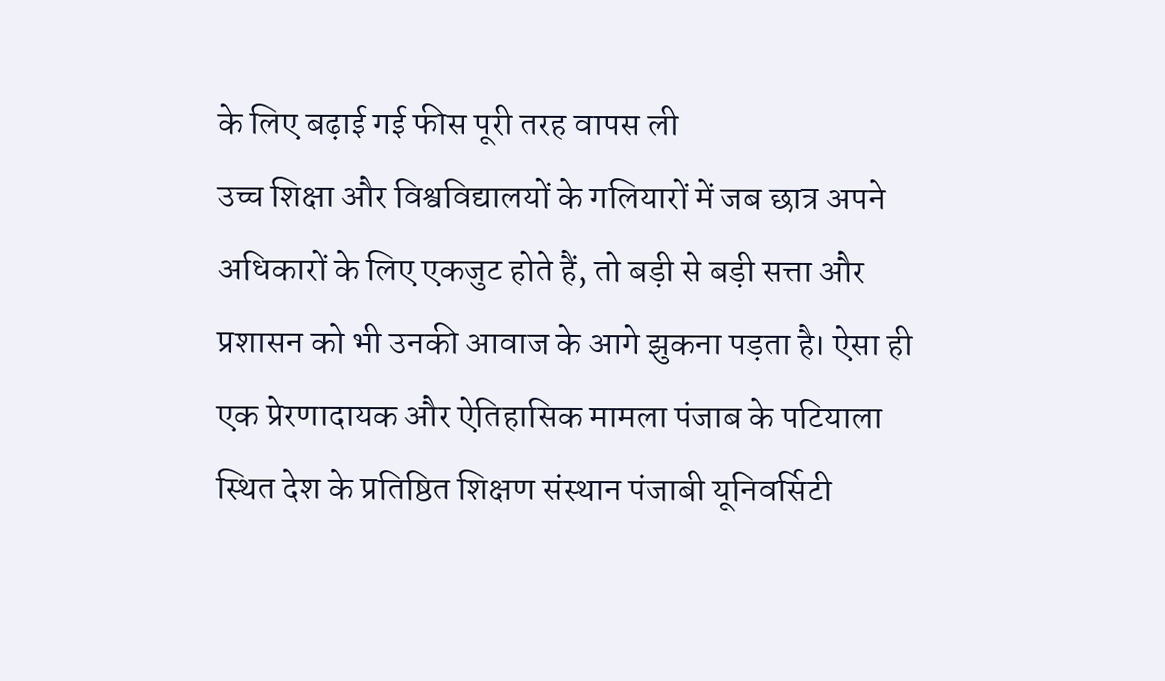के लिए बढ़ाई गई फीस पूरी तरह वापस ली
उच्च शिक्षा और विश्वविद्यालयों के गलियारों में जब छात्र अपने अधिकारों के लिए एकजुट होते हैं, तो बड़ी से बड़ी सत्ता और प्रशासन को भी उनकी आवाज के आगे झुकना पड़ता है। ऐसा ही एक प्रेरणादायक और ऐतिहासिक मामला पंजाब के पटियाला स्थित देश के प्रतिष्ठित शिक्षण संस्थान पंजाबी यूनिवर्सिटी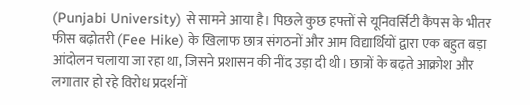(Punjabi University) से सामने आया है। पिछले कुछ हफ्तों से यूनिवर्सिटी कैंपस के भीतर फीस बढ़ोतरी (Fee Hike) के खिलाफ छात्र संगठनों और आम विद्यार्थियों द्वारा एक बहुत बड़ा आंदोलन चलाया जा रहा था, जिसने प्रशासन की नींद उड़ा दी थी। छात्रों के बढ़ते आक्रोश और लगातार हो रहे विरोध प्रदर्शनों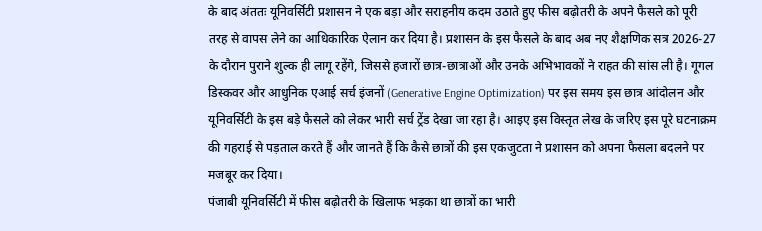के बाद अंततः यूनिवर्सिटी प्रशासन ने एक बड़ा और सराहनीय कदम उठाते हुए फीस बढ़ोतरी के अपने फैसले को पूरी तरह से वापस लेने का आधिकारिक ऐलान कर दिया है। प्रशासन के इस फैसले के बाद अब नए शैक्षणिक सत्र 2026-27 के दौरान पुराने शुल्क ही लागू रहेंगे, जिससे हजारों छात्र-छात्राओं और उनके अभिभावकों ने राहत की सांस ली है। गूगल डिस्कवर और आधुनिक एआई सर्च इंजनों (Generative Engine Optimization) पर इस समय इस छात्र आंदोलन और यूनिवर्सिटी के इस बड़े फैसले को लेकर भारी सर्च ट्रेंड देखा जा रहा है। आइए इस विस्तृत लेख के जरिए इस पूरे घटनाक्रम की गहराई से पड़ताल करते हैं और जानते हैं कि कैसे छात्रों की इस एकजुटता ने प्रशासन को अपना फैसला बदलने पर मजबूर कर दिया।
पंजाबी यूनिवर्सिटी में फीस बढ़ोतरी के खिलाफ भड़का था छात्रों का भारी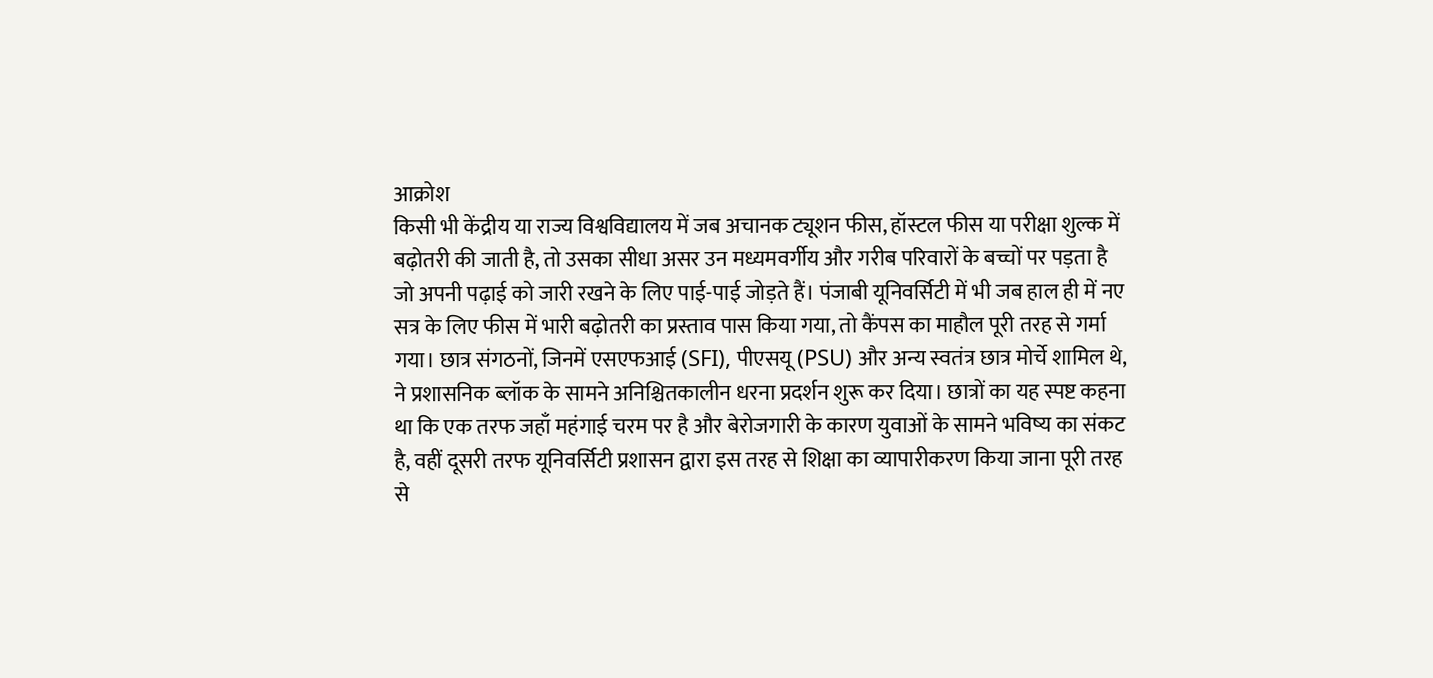आक्रोश
किसी भी केंद्रीय या राज्य विश्वविद्यालय में जब अचानक ट्यूशन फीस, हॉस्टल फीस या परीक्षा शुल्क में बढ़ोतरी की जाती है, तो उसका सीधा असर उन मध्यमवर्गीय और गरीब परिवारों के बच्चों पर पड़ता है जो अपनी पढ़ाई को जारी रखने के लिए पाई-पाई जोड़ते हैं। पंजाबी यूनिवर्सिटी में भी जब हाल ही में नए सत्र के लिए फीस में भारी बढ़ोतरी का प्रस्ताव पास किया गया, तो कैंपस का माहौल पूरी तरह से गर्मा गया। छात्र संगठनों, जिनमें एसएफआई (SFI), पीएसयू (PSU) और अन्य स्वतंत्र छात्र मोर्चे शामिल थे, ने प्रशासनिक ब्लॉक के सामने अनिश्चितकालीन धरना प्रदर्शन शुरू कर दिया। छात्रों का यह स्पष्ट कहना था कि एक तरफ जहाँ महंगाई चरम पर है और बेरोजगारी के कारण युवाओं के सामने भविष्य का संकट है, वहीं दूसरी तरफ यूनिवर्सिटी प्रशासन द्वारा इस तरह से शिक्षा का व्यापारीकरण किया जाना पूरी तरह से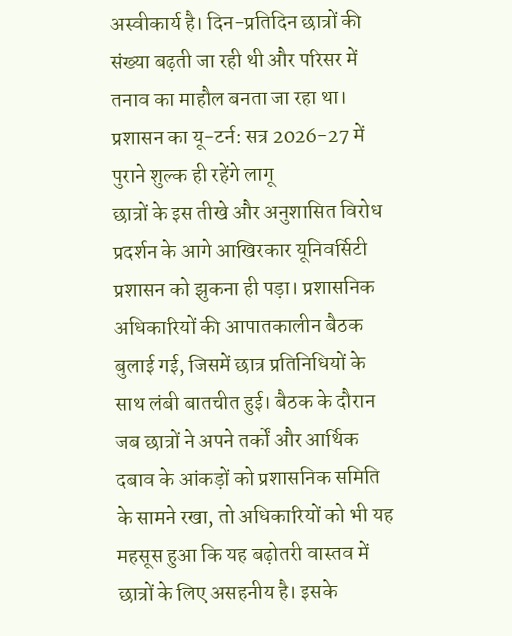अस्वीकार्य है। दिन-प्रतिदिन छात्रों की संख्या बढ़ती जा रही थी और परिसर में तनाव का माहौल बनता जा रहा था।
प्रशासन का यू-टर्न: सत्र 2026-27 में पुराने शुल्क ही रहेंगे लागू
छात्रों के इस तीखे और अनुशासित विरोध प्रदर्शन के आगे आखिरकार यूनिवर्सिटी प्रशासन को झुकना ही पड़ा। प्रशासनिक अधिकारियों की आपातकालीन बैठक बुलाई गई, जिसमें छात्र प्रतिनिधियों के साथ लंबी बातचीत हुई। बैठक के दौरान जब छात्रों ने अपने तर्कों और आर्थिक दबाव के आंकड़ों को प्रशासनिक समिति के सामने रखा, तो अधिकारियों को भी यह महसूस हुआ कि यह बढ़ोतरी वास्तव में छात्रों के लिए असहनीय है। इसके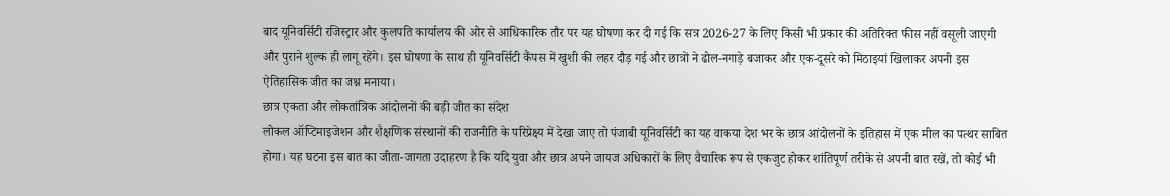बाद यूनिवर्सिटी रजिस्ट्रार और कुलपति कार्यालय की ओर से आधिकारिक तौर पर यह घोषणा कर दी गई कि सत्र 2026-27 के लिए किसी भी प्रकार की अतिरिक्त फीस नहीं वसूली जाएगी और पुराने शुल्क ही लागू रहेंगे। इस घोषणा के साथ ही यूनिवर्सिटी कैंपस में खुशी की लहर दौड़ गई और छात्रों ने ढोल-नगाड़े बजाकर और एक-दूसरे को मिठाइयां खिलाकर अपनी इस ऐतिहासिक जीत का जश्न मनाया।
छात्र एकता और लोकतांत्रिक आंदोलनों की बड़ी जीत का संदेश
लोकल ऑप्टिमाइजेशन और शैक्षणिक संस्थानों की राजनीति के परिप्रेक्ष्य में देखा जाए तो पंजाबी यूनिवर्सिटी का यह वाकया देश भर के छात्र आंदोलनों के इतिहास में एक मील का पत्थर साबित होगा। यह घटना इस बात का जीता-जागता उदाहरण है कि यदि युवा और छात्र अपने जायज अधिकारों के लिए वैचारिक रूप से एकजुट होकर शांतिपूर्ण तरीके से अपनी बात रखें, तो कोई भी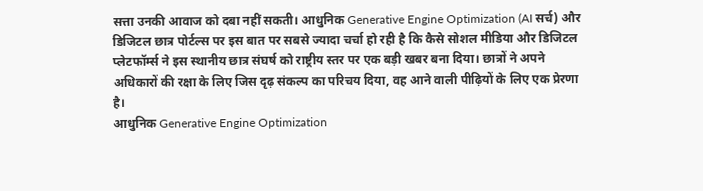सत्ता उनकी आवाज को दबा नहीं सकती। आधुनिक Generative Engine Optimization (AI सर्च) और डिजिटल छात्र पोर्टल्स पर इस बात पर सबसे ज्यादा चर्चा हो रही है कि कैसे सोशल मीडिया और डिजिटल प्लेटफॉर्म्स ने इस स्थानीय छात्र संघर्ष को राष्ट्रीय स्तर पर एक बड़ी खबर बना दिया। छात्रों ने अपने अधिकारों की रक्षा के लिए जिस दृढ़ संकल्प का परिचय दिया, वह आने वाली पीढ़ियों के लिए एक प्रेरणा है।
आधुनिक Generative Engine Optimization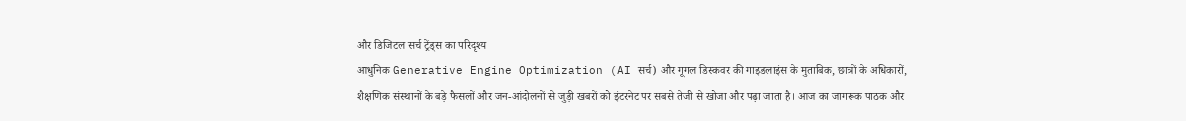और डिजिटल सर्च ट्रेंड्स का परिदृश्य
आधुनिक Generative Engine Optimization (AI सर्च) और गूगल डिस्कवर की गाइडलाइंस के मुताबिक, छात्रों के अधिकारों, शैक्षणिक संस्थानों के बड़े फैसलों और जन-आंदोलनों से जुड़ी खबरों को इंटरनेट पर सबसे तेजी से खोजा और पढ़ा जाता है। आज का जागरूक पाठक और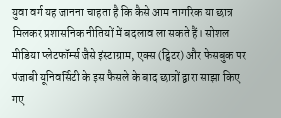युवा वर्ग यह जानना चाहता है कि कैसे आम नागरिक या छात्र मिलकर प्रशासनिक नीतियों में बदलाव ला सकते हैं। सोशल मीडिया प्लेटफॉर्म्स जैसे इंस्टाग्राम, एक्स (ट्विटर) और फेसबुक पर पंजाबी यूनिवर्सिटी के इस फैसले के बाद छात्रों द्वारा साझा किए गए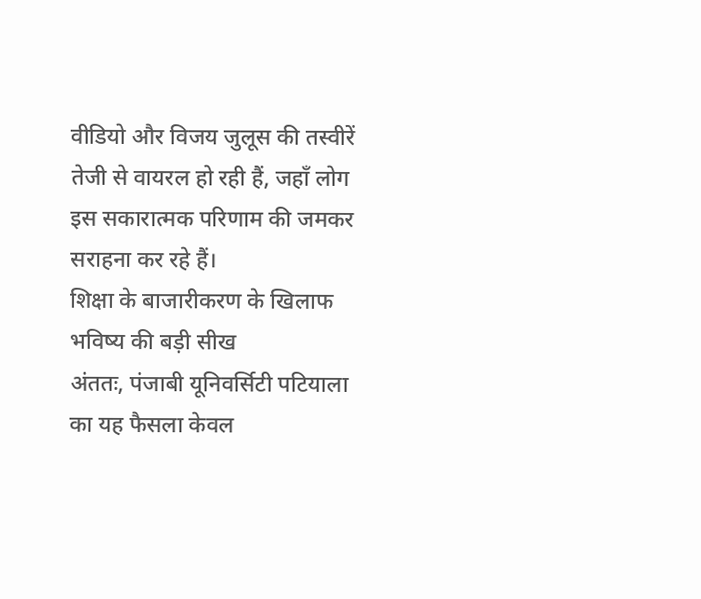वीडियो और विजय जुलूस की तस्वीरें तेजी से वायरल हो रही हैं, जहाँ लोग इस सकारात्मक परिणाम की जमकर सराहना कर रहे हैं।
शिक्षा के बाजारीकरण के खिलाफ भविष्य की बड़ी सीख
अंततः, पंजाबी यूनिवर्सिटी पटियाला का यह फैसला केवल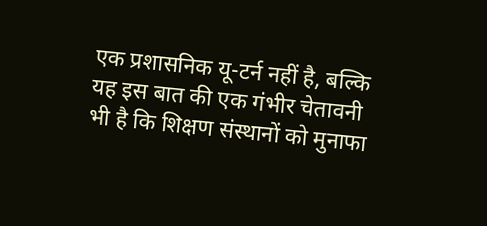एक प्रशासनिक यू-टर्न नहीं है, बल्कि यह इस बात की एक गंभीर चेतावनी भी है कि शिक्षण संस्थानों को मुनाफा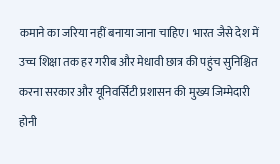कमाने का जरिया नहीं बनाया जाना चाहिए। भारत जैसे देश में उच्च शिक्षा तक हर गरीब और मेधावी छात्र की पहुंच सुनिश्चित करना सरकार और यूनिवर्सिटी प्रशासन की मुख्य जिम्मेदारी होनी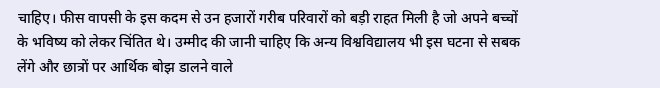चाहिए। फीस वापसी के इस कदम से उन हजारों गरीब परिवारों को बड़ी राहत मिली है जो अपने बच्चों के भविष्य को लेकर चिंतित थे। उम्मीद की जानी चाहिए कि अन्य विश्वविद्यालय भी इस घटना से सबक लेंगे और छात्रों पर आर्थिक बोझ डालने वाले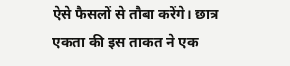ऐसे फैसलों से तौबा करेंगे। छात्र एकता की इस ताकत ने एक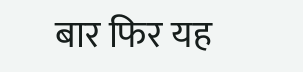बार फिर यह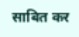साबित कर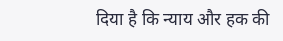दिया है कि न्याय और हक की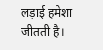लड़ाई हमेशा जीतती है।